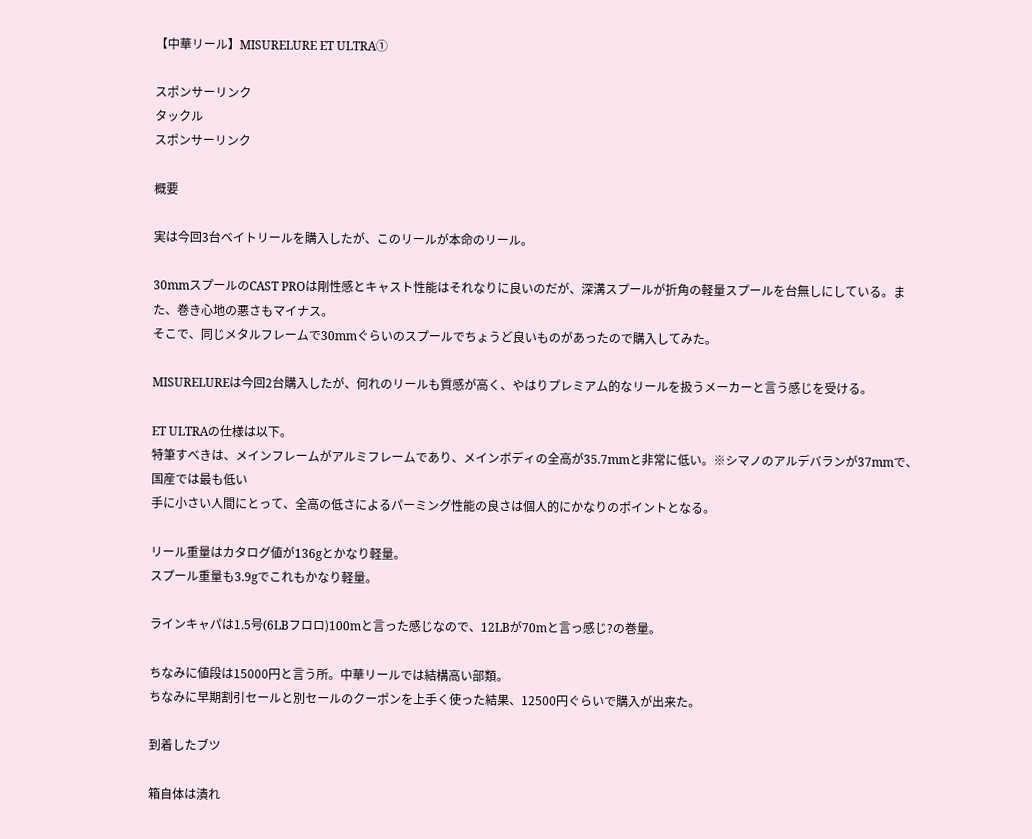【中華リール】MISURELURE ET ULTRA①

スポンサーリンク
タックル
スポンサーリンク

概要

実は今回3台ベイトリールを購入したが、このリールが本命のリール。

30mmスプールのCAST PROは剛性感とキャスト性能はそれなりに良いのだが、深溝スプールが折角の軽量スプールを台無しにしている。また、巻き心地の悪さもマイナス。
そこで、同じメタルフレームで30mmぐらいのスプールでちょうど良いものがあったので購入してみた。

MISURELUREは今回2台購入したが、何れのリールも質感が高く、やはりプレミアム的なリールを扱うメーカーと言う感じを受ける。

ET ULTRAの仕様は以下。
特筆すべきは、メインフレームがアルミフレームであり、メインボディの全高が35.7mmと非常に低い。※シマノのアルデバランが37mmで、国産では最も低い
手に小さい人間にとって、全高の低さによるパーミング性能の良さは個人的にかなりのポイントとなる。

リール重量はカタログ値が136gとかなり軽量。
スプール重量も3.9gでこれもかなり軽量。

ラインキャパは1.5号(6LBフロロ)100mと言った感じなので、12LBが70mと言っ感じ?の巻量。

ちなみに値段は15000円と言う所。中華リールでは結構高い部類。
ちなみに早期割引セールと別セールのクーポンを上手く使った結果、12500円ぐらいで購入が出来た。

到着したブツ

箱自体は潰れ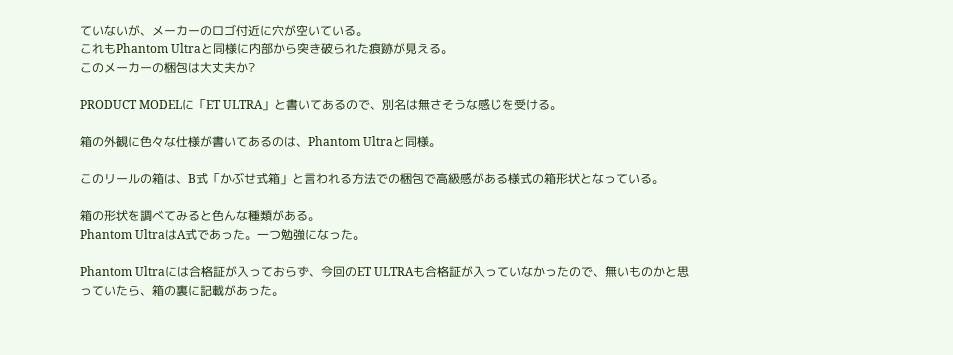ていないが、メーカーのロゴ付近に穴が空いている。
これもPhantom Ultraと同様に内部から突き破られた痕跡が見える。
このメーカーの梱包は大丈夫か?

PRODUCT MODELに「ET ULTRA」と書いてあるので、別名は無さそうな感じを受ける。

箱の外観に色々な仕様が書いてあるのは、Phantom Ultraと同様。

このリールの箱は、B式「かぶせ式箱」と言われる方法での梱包で高級感がある様式の箱形状となっている。

箱の形状を調べてみると色んな種類がある。
Phantom UltraはA式であった。一つ勉強になった。

Phantom Ultraには合格証が入っておらず、今回のET ULTRAも合格証が入っていなかったので、無いものかと思っていたら、箱の裏に記載があった。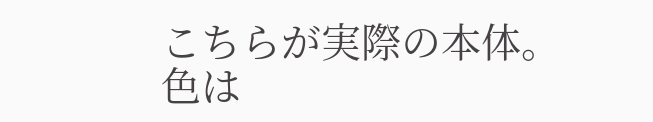こちらが実際の本体。
色は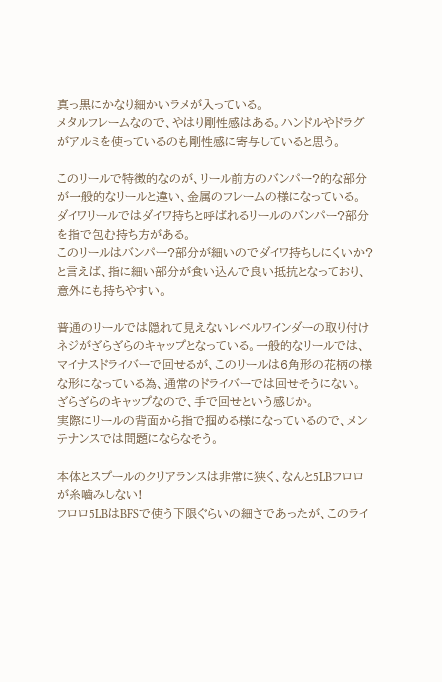真っ黒にかなり細かいラメが入っている。
メタルフレームなので、やはり剛性感はある。ハンドルやドラグがアルミを使っているのも剛性感に寄与していると思う。

このリールで特徴的なのが、リール前方のバンパー?的な部分が一般的なリールと違い、金属のフレームの様になっている。
ダイワリールではダイワ持ちと呼ばれるリールのバンパー?部分を指で包む持ち方がある。
このリールはバンパー?部分が細いのでダイワ持ちしにくいか?と言えば、指に細い部分が食い込んで良い抵抗となっており、意外にも持ちやすい。

普通のリールでは隠れて見えないレベルワインダーの取り付けネジがざらざらのキャップとなっている。一般的なリールでは、マイナスドライバーで回せるが、このリールは6角形の花柄の様な形になっている為、通常のドライバーでは回せそうにない。
ざらざらのキャップなので、手で回せという感じか。
実際にリールの背面から指で掴める様になっているので、メンテナンスでは問題にならなそう。

本体とスプールのクリアランスは非常に狭く、なんと5LBフロロが糸嚙みしない!
フロロ5LBはBFSで使う下限ぐらいの細さであったが、このライ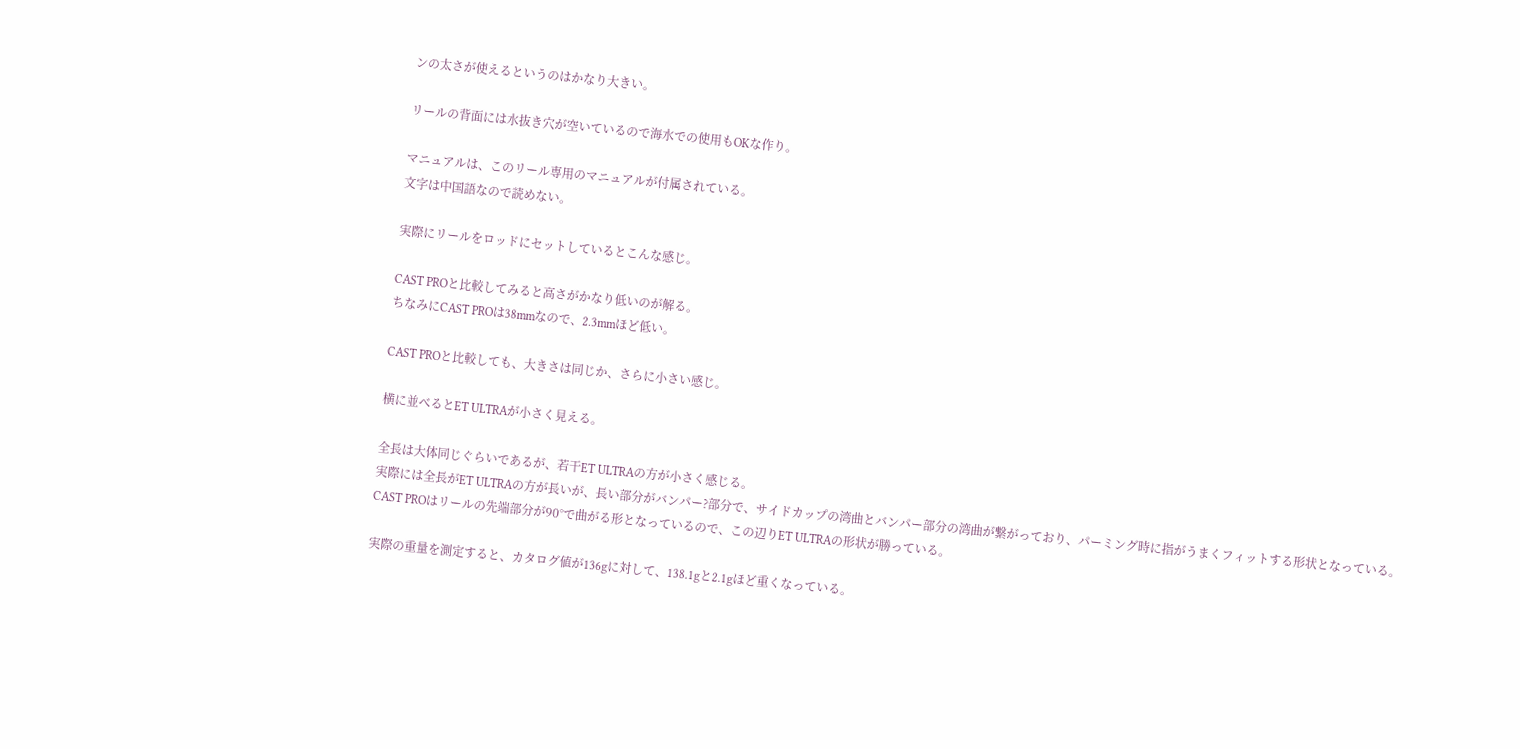ンの太さが使えるというのはかなり大きい。

リールの背面には水抜き穴が空いているので海水での使用もOKな作り。

マニュアルは、このリール専用のマニュアルが付属されている。
文字は中国語なので読めない。

実際にリールをロッドにセットしているとこんな感じ。

CAST PROと比較してみると高さがかなり低いのが解る。
ちなみにCAST PROは38mmなので、2.3mmほど低い。

CAST PROと比較しても、大きさは同じか、さらに小さい感じ。

横に並べるとET ULTRAが小さく見える。

全長は大体同じぐらいであるが、若干ET ULTRAの方が小さく感じる。
実際には全長がET ULTRAの方が長いが、長い部分がバンパー?部分で、サイドカップの湾曲とバンパー部分の湾曲が繋がっており、パーミング時に指がうまくフィットする形状となっている。
CAST PROはリールの先端部分が90°で曲がる形となっているので、この辺りET ULTRAの形状が勝っている。

実際の重量を測定すると、カタログ値が136gに対して、138.1gと2.1gほど重くなっている。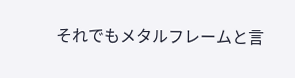それでもメタルフレームと言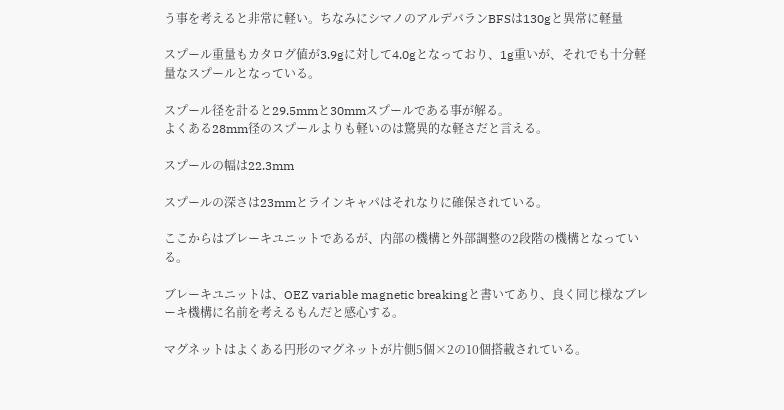う事を考えると非常に軽い。ちなみにシマノのアルデバランBFSは130gと異常に軽量

スプール重量もカタログ値が3.9gに対して4.0gとなっており、1g重いが、それでも十分軽量なスプールとなっている。

スプール径を計ると29.5mmと30mmスプールである事が解る。
よくある28mm径のスプールよりも軽いのは驚異的な軽さだと言える。

スプールの幅は22.3mm

スプールの深さは23mmとラインキャパはそれなりに確保されている。

ここからはブレーキユニットであるが、内部の機構と外部調整の2段階の機構となっている。

ブレーキユニットは、OEZ variable magnetic breakingと書いてあり、良く同じ様なブレーキ機構に名前を考えるもんだと感心する。

マグネットはよくある円形のマグネットが片側5個×2の10個搭載されている。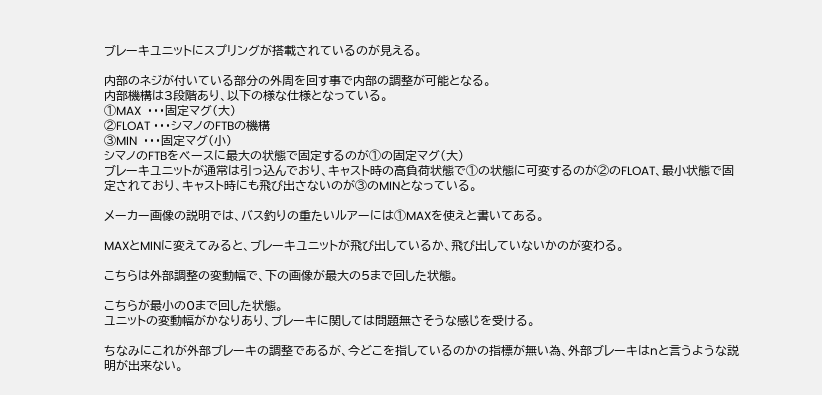ブレーキユニットにスプリングが搭載されているのが見える。

内部のネジが付いている部分の外周を回す事で内部の調整が可能となる。
内部機構は3段階あり、以下の様な仕様となっている。
①MAX  ・・・固定マグ(大)
②FLOAT ・・・シマノのFTBの機構
③MIN  ・・・固定マグ(小)
シマノのFTBをベースに最大の状態で固定するのが①の固定マグ(大)
ブレーキユニットが通常は引っ込んでおり、キャスト時の高負荷状態で①の状態に可変するのが②のFLOAT、最小状態で固定されており、キャスト時にも飛び出さないのが③のMINとなっている。

メーカー画像の説明では、バス釣りの重たいルアーには①MAXを使えと書いてある。

MAXとMINに変えてみると、ブレーキユニットが飛び出しているか、飛び出していないかのが変わる。

こちらは外部調整の変動幅で、下の画像が最大の5まで回した状態。

こちらが最小の0まで回した状態。
ユニットの変動幅がかなりあり、ブレーキに関しては問題無さそうな感じを受ける。

ちなみにこれが外部ブレーキの調整であるが、今どこを指しているのかの指標が無い為、外部ブレーキはnと言うような説明が出来ない。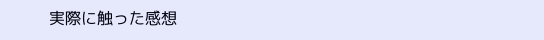実際に触った感想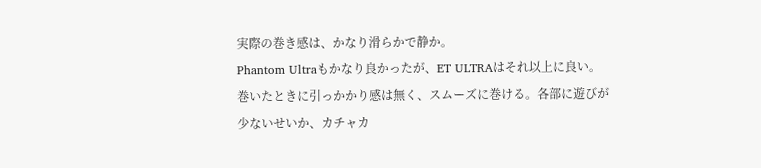実際の巻き感は、かなり滑らかで静か。
Phantom Ultraもかなり良かったが、ET ULTRAはそれ以上に良い。
巻いたときに引っかかり感は無く、スムーズに巻ける。各部に遊びが少ないせいか、カチャカ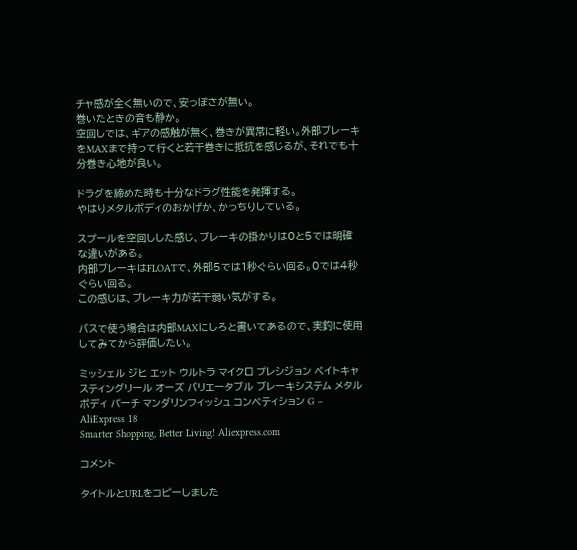チャ感が全く無いので、安っぽさが無い。
巻いたときの音も静か。
空回しでは、ギアの感触が無く、巻きが異常に軽い。外部ブレーキをMAXまで持って行くと若干巻きに抵抗を感じるが、それでも十分巻き心地が良い。

ドラグを締めた時も十分なドラグ性能を発揮する。
やはりメタルボディのおかげか、かっちりしている。

スプールを空回しした感じ、ブレーキの掛かりは0と5では明確な違いがある。
内部ブレーキはFLOATで、外部5では1秒ぐらい回る。0では4秒ぐらい回る。
この感じは、ブレーキ力が若干弱い気がする。

バスで使う場合は内部MAXにしろと書いてあるので、実釣に使用してみてから評価したい。

ミッシェル ジヒ エット ウルトラ マイクロ プレシジョン ベイトキャスティングリール オーズ バリエータブル ブレーキシステム メタルボディ パーチ マンダリンフィッシュ コンペティション G – AliExpress 18
Smarter Shopping, Better Living! Aliexpress.com

コメント

タイトルとURLをコピーしました